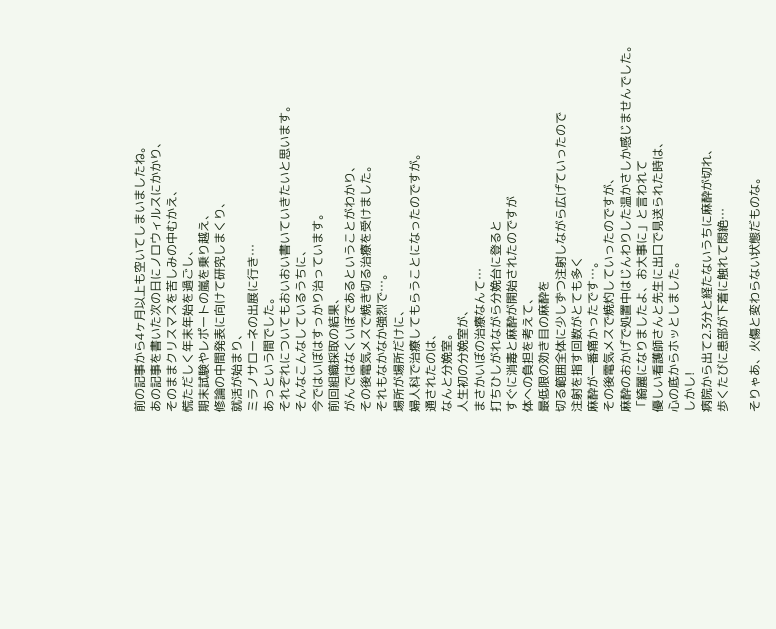前の記事から4ヶ月以上も空いてしまいましたね。
あの記事を書いた次の日にノロウィルスにかかり、
そのままクリスマスを苦しみの中むかえ、
慌ただしく年末年始を過ごし、
期末試験やレポートの嵐を乗り越え、
修論の中間発表に向けて研究しまくり、
就活が始まり、
ミラノサローネの出展に行き…
あっという間でした。
それぞれについてもおいおい書いていきたいと思います。
そんなこんなしているうちに、
今ではいぼはすっかり治っています。
前回組織採取の結果、
がんではなくいぼであるということがわかり、
その後電気メスで焼き切る治療を受けました。
それもなかなか強烈で…。
場所が場所だけに、
婦人科で治療してもらうことになったのですが。
通されたのは、
なんと分娩室。
人生初の分娩室が、
まさかいぼの治療なんて…
打ちひしがれながら分娩台に登ると
すぐに消毒と麻酔が開始されたのですが
体への負担を考えて、
最低限の効き目の麻酔を
切る範囲全体に少しずつ注射しながら広げていったので
注射を指す回数がとても多く
麻酔が一番痛かったです…。
その後電気メスで焼灼していったのですが、
麻酔のおかげで処置中はじんわりした温かさしか感じませんでした。
「綺麗になりましたよ、お大事に」と言われて
優しい看護師さんと先生に出口で見送られた時は、
心の底からホッとしました。
しかし!
病院から出て2.3分と経たないうちに麻酔が切れ、
歩くたびに患部が下着に触れて悶絶…

そりゃあ、火傷と変わらない状態だものな。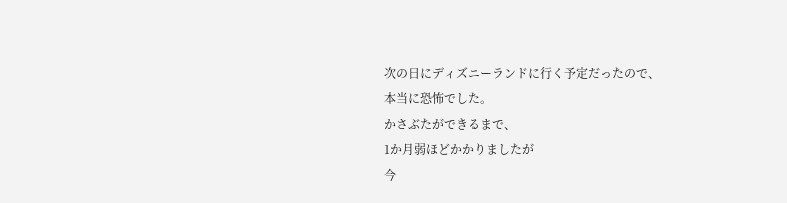次の日にディズニーランドに行く予定だったので、
本当に恐怖でした。
かさぶたができるまで、
1か月弱ほどかかりましたが
今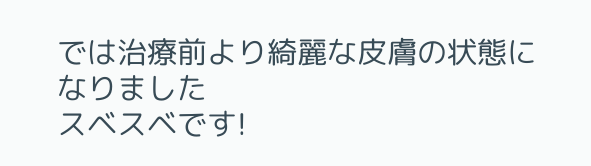では治療前より綺麗な皮膚の状態になりました
スベスベです!